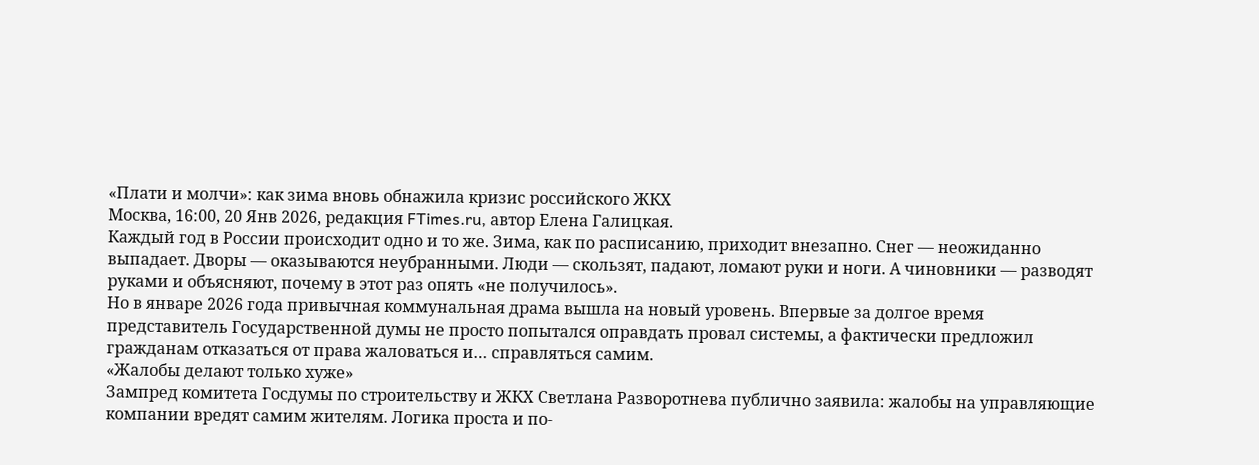«Плати и молчи»: как зима вновь обнажила кризис российского ЖКХ
Москва, 16:00, 20 Янв 2026, редакция FTimes.ru, автор Елена Галицкая.
Каждый год в России происходит одно и то же. Зима, как по расписанию, приходит внезапно. Снег — неожиданно выпадает. Дворы — оказываются неубранными. Люди — скользят, падают, ломают руки и ноги. А чиновники — разводят руками и объясняют, почему в этот раз опять «не получилось».
Но в январе 2026 года привычная коммунальная драма вышла на новый уровень. Впервые за долгое время представитель Государственной думы не просто попытался оправдать провал системы, а фактически предложил гражданам отказаться от права жаловаться и… справляться самим.
«Жалобы делают только хуже»
Зампред комитета Госдумы по строительству и ЖКХ Светлана Разворотнева публично заявила: жалобы на управляющие компании вредят самим жителям. Логика проста и по-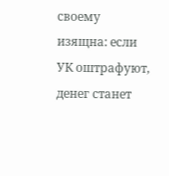своему изящна: если УК оштрафуют, денег станет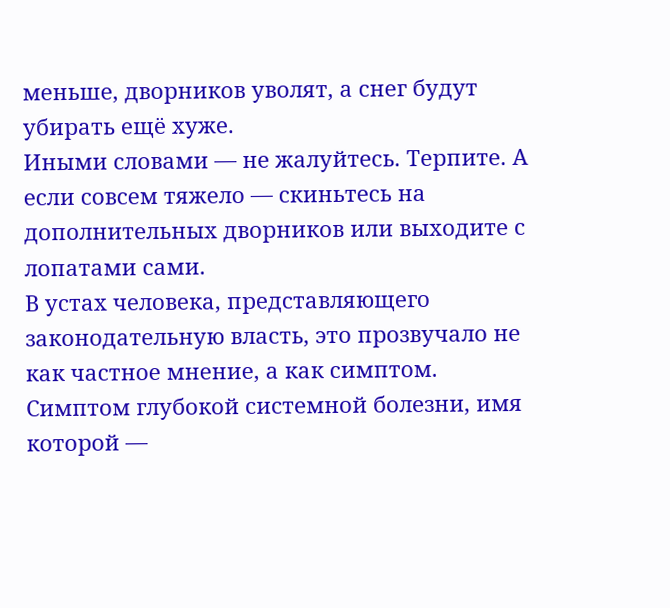меньше, дворников уволят, а снег будут убирать ещё хуже.
Иными словами — не жалуйтесь. Терпите. А если совсем тяжело — скиньтесь на дополнительных дворников или выходите с лопатами сами.
В устах человека, представляющего законодательную власть, это прозвучало не как частное мнение, а как симптом. Симптом глубокой системной болезни, имя которой —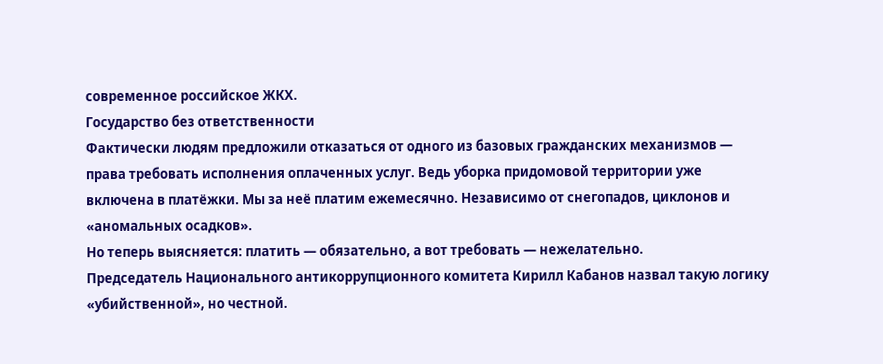современное российское ЖКХ.
Государство без ответственности
Фактически людям предложили отказаться от одного из базовых гражданских механизмов — права требовать исполнения оплаченных услуг. Ведь уборка придомовой территории уже включена в платёжки. Мы за неё платим ежемесячно. Независимо от снегопадов, циклонов и «аномальных осадков».
Но теперь выясняется: платить — обязательно, а вот требовать — нежелательно.
Председатель Национального антикоррупционного комитета Кирилл Кабанов назвал такую логику «убийственной», но честной.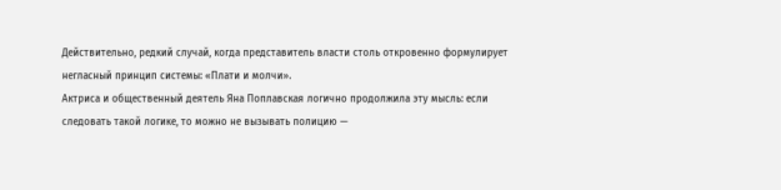Действительно, редкий случай, когда представитель власти столь откровенно формулирует негласный принцип системы: «Плати и молчи».
Актриса и общественный деятель Яна Поплавская логично продолжила эту мысль: если следовать такой логике, то можно не вызывать полицию —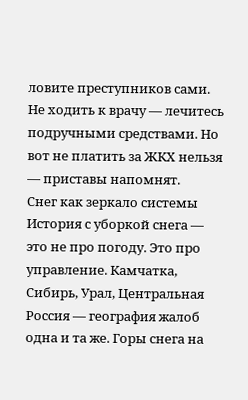ловите преступников сами. Не ходить к врачу — лечитесь подручными средствами. Но вот не платить за ЖКХ нельзя — приставы напомнят.
Снег как зеркало системы
История с уборкой снега — это не про погоду. Это про управление. Камчатка, Сибирь, Урал, Центральная Россия — география жалоб одна и та же. Горы снега на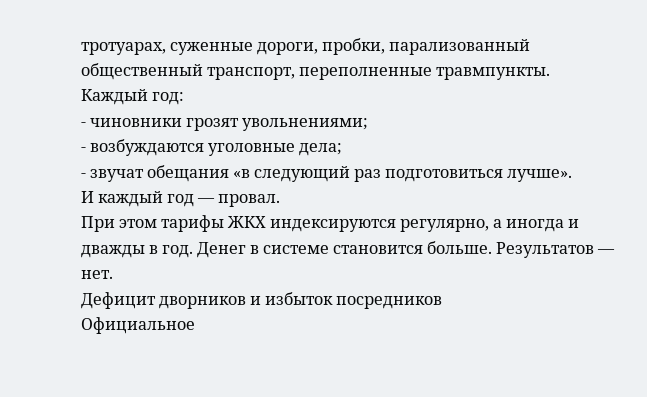тротуарах, суженные дороги, пробки, парализованный общественный транспорт, переполненные травмпункты.
Каждый год:
- чиновники грозят увольнениями;
- возбуждаются уголовные дела;
- звучат обещания «в следующий раз подготовиться лучше».
И каждый год — провал.
При этом тарифы ЖКХ индексируются регулярно, а иногда и дважды в год. Денег в системе становится больше. Результатов — нет.
Дефицит дворников и избыток посредников
Официальное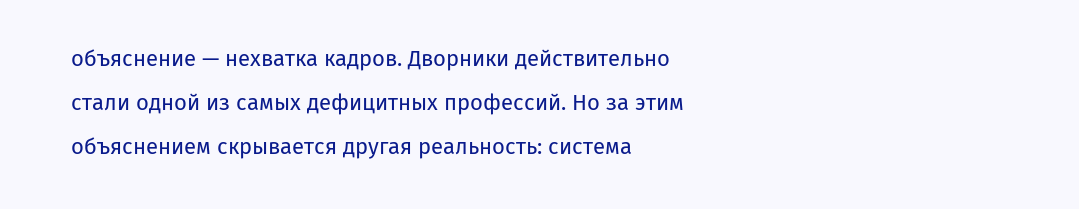объяснение — нехватка кадров. Дворники действительно стали одной из самых дефицитных профессий. Но за этим объяснением скрывается другая реальность: система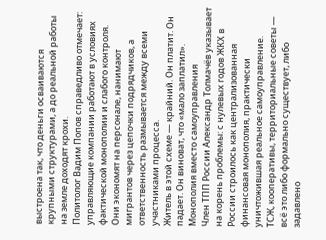выстроена так, что деньги осваиваются крупными структурами, а до реальной работы на земле доходят крохи.
Политолог Вадим Попов справедливо отмечает: управляющие компании работают в условиях фактической монополии и слабого контроля. Они экономят на персонале, нанимают мигрантов через цепочки подрядчиков, а ответственность размывается между всеми участниками процесса.
Житель в этой схеме — крайний. Он платит. Он падает. Он виноват, что «мало заплатил».
Монополия вместо самоуправления
Член ТПП России Александр Толмачёв указывает на корень проблемы: с нулевых годов ЖКХ в России строилось как централизованная финансовая монополия, практически уничтожившая реальное самоуправление.
ТСЖ, кооперативы, территориальные советы — всё это либо формально существует, либо задавлено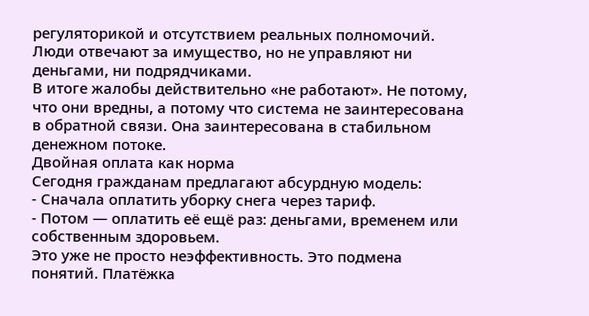регуляторикой и отсутствием реальных полномочий. Люди отвечают за имущество, но не управляют ни деньгами, ни подрядчиками.
В итоге жалобы действительно «не работают». Не потому, что они вредны, а потому что система не заинтересована в обратной связи. Она заинтересована в стабильном денежном потоке.
Двойная оплата как норма
Сегодня гражданам предлагают абсурдную модель:
- Сначала оплатить уборку снега через тариф.
- Потом — оплатить её ещё раз: деньгами, временем или собственным здоровьем.
Это уже не просто неэффективность. Это подмена понятий. Платёжка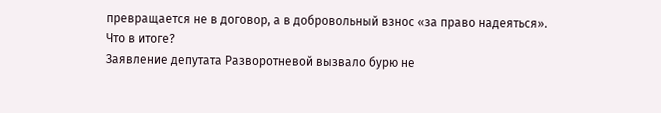превращается не в договор, а в добровольный взнос «за право надеяться».
Что в итоге?
Заявление депутата Разворотневой вызвало бурю не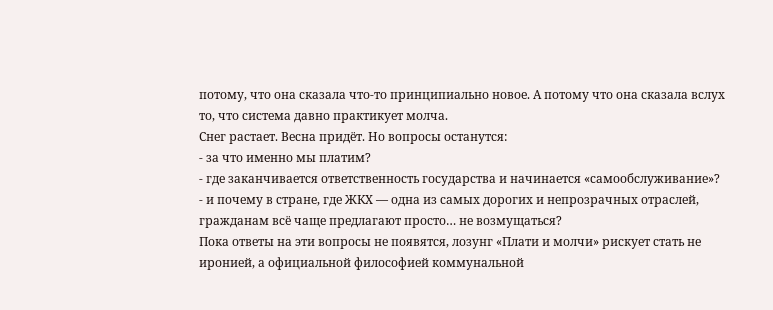потому, что она сказала что-то принципиально новое. А потому что она сказала вслух то, что система давно практикует молча.
Снег растает. Весна придёт. Но вопросы останутся:
- за что именно мы платим?
- где заканчивается ответственность государства и начинается «самообслуживание»?
- и почему в стране, где ЖКХ — одна из самых дорогих и непрозрачных отраслей, гражданам всё чаще предлагают просто… не возмущаться?
Пока ответы на эти вопросы не появятся, лозунг «Плати и молчи» рискует стать не иронией, а официальной философией коммунальной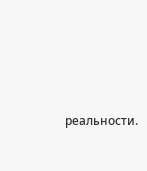реальности.